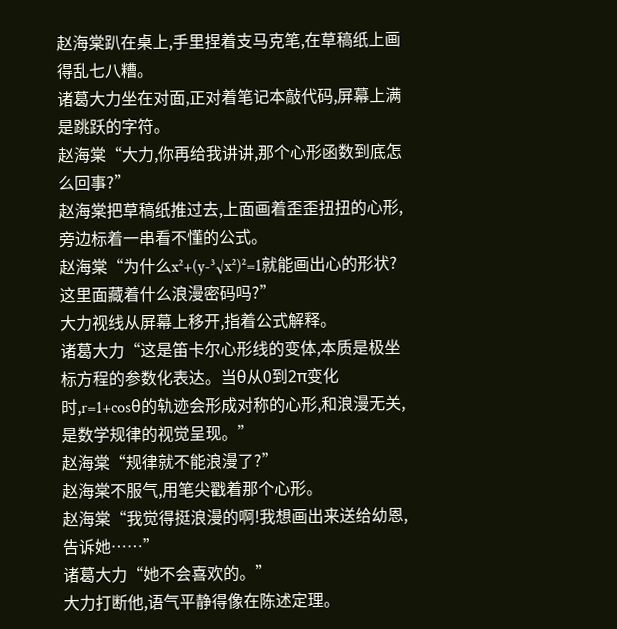赵海棠趴在桌上,手里捏着支马克笔,在草稿纸上画得乱七八糟。
诸葛大力坐在对面,正对着笔记本敲代码,屏幕上满是跳跃的字符。
赵海棠“大力,你再给我讲讲,那个心形函数到底怎么回事?”
赵海棠把草稿纸推过去,上面画着歪歪扭扭的心形,旁边标着一串看不懂的公式。
赵海棠“为什么x²+(y-³√x²)²=1就能画出心的形状?这里面藏着什么浪漫密码吗?”
大力视线从屏幕上移开,指着公式解释。
诸葛大力“这是笛卡尔心形线的变体,本质是极坐标方程的参数化表达。当θ从0到2π变化时,r=1+cosθ的轨迹会形成对称的心形,和浪漫无关,是数学规律的视觉呈现。”
赵海棠“规律就不能浪漫了?”
赵海棠不服气,用笔尖戳着那个心形。
赵海棠“我觉得挺浪漫的啊!我想画出来送给幼恩,告诉她……”
诸葛大力“她不会喜欢的。”
大力打断他,语气平静得像在陈述定理。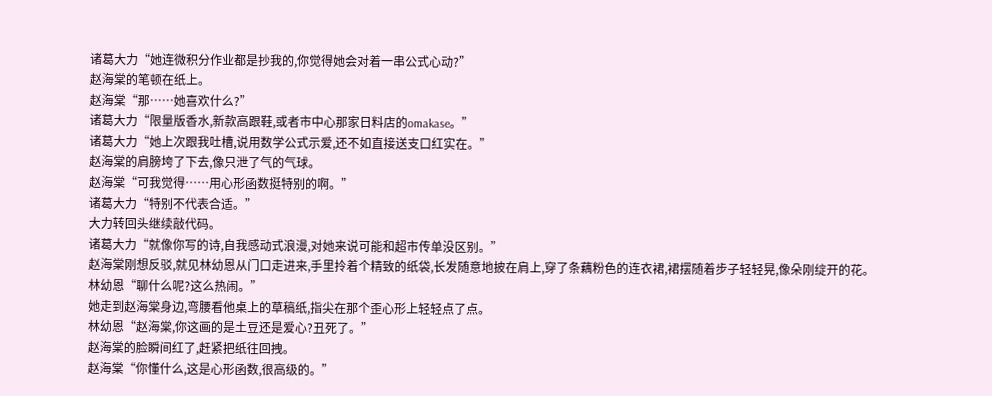诸葛大力“她连微积分作业都是抄我的,你觉得她会对着一串公式心动?”
赵海棠的笔顿在纸上。
赵海棠“那……她喜欢什么?”
诸葛大力“限量版香水,新款高跟鞋,或者市中心那家日料店的omakase。”
诸葛大力“她上次跟我吐槽,说用数学公式示爱,还不如直接送支口红实在。”
赵海棠的肩膀垮了下去,像只泄了气的气球。
赵海棠“可我觉得……用心形函数挺特别的啊。”
诸葛大力“特别不代表合适。”
大力转回头继续敲代码。
诸葛大力“就像你写的诗,自我感动式浪漫,对她来说可能和超市传单没区别。”
赵海棠刚想反驳,就见林幼恩从门口走进来,手里拎着个精致的纸袋,长发随意地披在肩上,穿了条藕粉色的连衣裙,裙摆随着步子轻轻晃,像朵刚绽开的花。
林幼恩“聊什么呢?这么热闹。”
她走到赵海棠身边,弯腰看他桌上的草稿纸,指尖在那个歪心形上轻轻点了点。
林幼恩“赵海棠,你这画的是土豆还是爱心?丑死了。”
赵海棠的脸瞬间红了,赶紧把纸往回拽。
赵海棠“你懂什么,这是心形函数,很高级的。”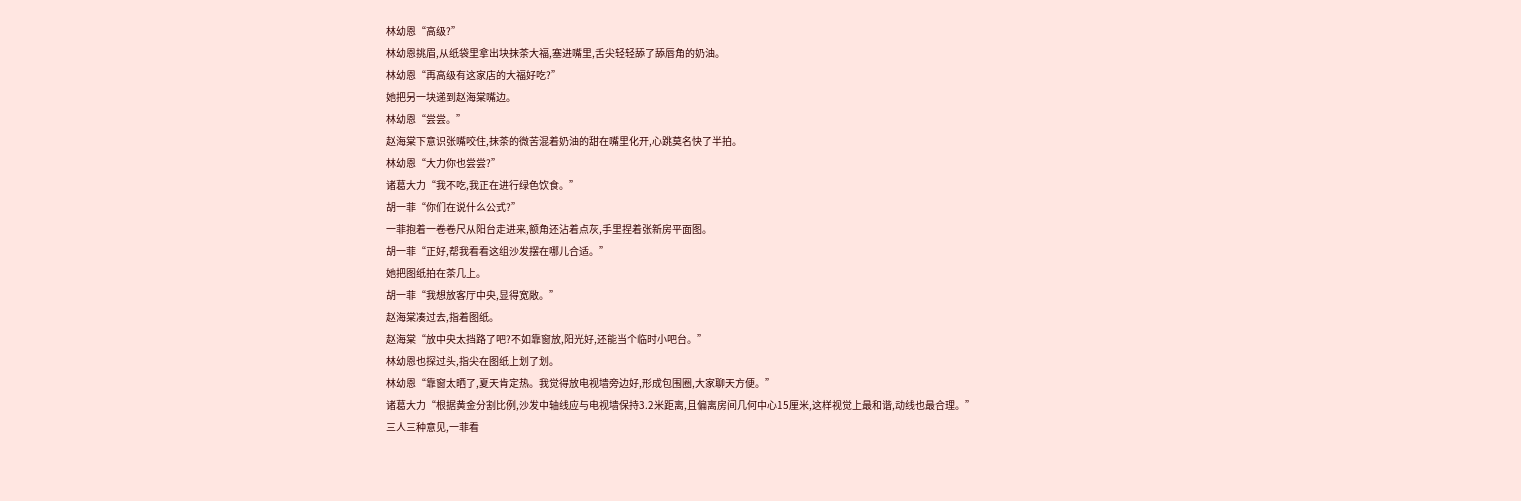林幼恩“高级?”
林幼恩挑眉,从纸袋里拿出块抹茶大福,塞进嘴里,舌尖轻轻舔了舔唇角的奶油。
林幼恩“再高级有这家店的大福好吃?”
她把另一块递到赵海棠嘴边。
林幼恩“尝尝。”
赵海棠下意识张嘴咬住,抹茶的微苦混着奶油的甜在嘴里化开,心跳莫名快了半拍。
林幼恩“大力你也尝尝?”
诸葛大力“我不吃,我正在进行绿色饮食。”
胡一菲“你们在说什么公式?”
一菲抱着一卷卷尺从阳台走进来,额角还沾着点灰,手里捏着张新房平面图。
胡一菲“正好,帮我看看这组沙发摆在哪儿合适。”
她把图纸拍在茶几上。
胡一菲“我想放客厅中央,显得宽敞。”
赵海棠凑过去,指着图纸。
赵海棠“放中央太挡路了吧?不如靠窗放,阳光好,还能当个临时小吧台。”
林幼恩也探过头,指尖在图纸上划了划。
林幼恩“靠窗太晒了,夏天肯定热。我觉得放电视墙旁边好,形成包围圈,大家聊天方便。”
诸葛大力“根据黄金分割比例,沙发中轴线应与电视墙保持3.2米距离,且偏离房间几何中心15厘米,这样视觉上最和谐,动线也最合理。”
三人三种意见,一菲看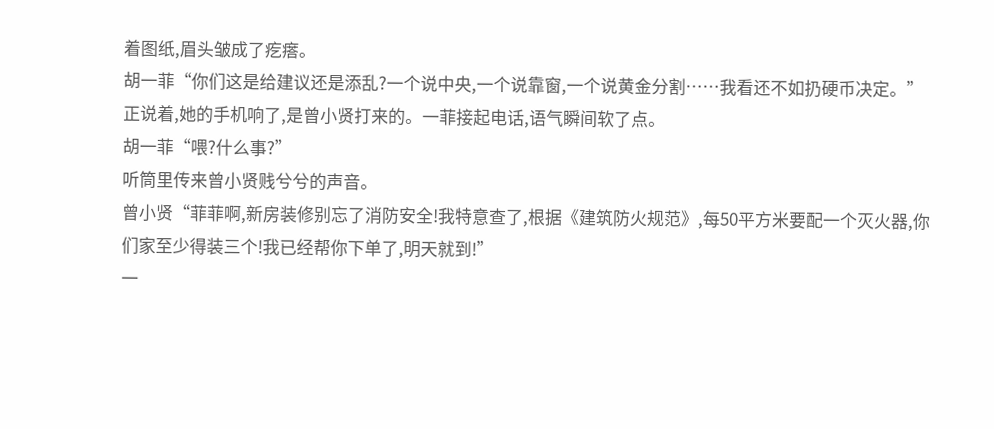着图纸,眉头皱成了疙瘩。
胡一菲“你们这是给建议还是添乱?一个说中央,一个说靠窗,一个说黄金分割……我看还不如扔硬币决定。”
正说着,她的手机响了,是曾小贤打来的。一菲接起电话,语气瞬间软了点。
胡一菲“喂?什么事?”
听筒里传来曾小贤贱兮兮的声音。
曾小贤“菲菲啊,新房装修别忘了消防安全!我特意查了,根据《建筑防火规范》,每50平方米要配一个灭火器,你们家至少得装三个!我已经帮你下单了,明天就到!”
一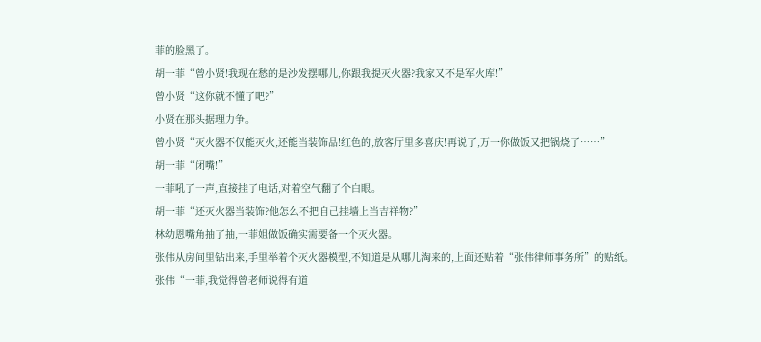菲的脸黑了。
胡一菲“曾小贤!我现在愁的是沙发摆哪儿,你跟我提灭火器?我家又不是军火库!”
曾小贤“这你就不懂了吧?”
小贤在那头据理力争。
曾小贤“灭火器不仅能灭火,还能当装饰品!红色的,放客厅里多喜庆!再说了,万一你做饭又把锅烧了……”
胡一菲“闭嘴!”
一菲吼了一声,直接挂了电话,对着空气翻了个白眼。
胡一菲“还灭火器当装饰?他怎么不把自己挂墙上当吉祥物?”
林幼恩嘴角抽了抽,一菲姐做饭确实需要备一个灭火器。
张伟从房间里钻出来,手里举着个灭火器模型,不知道是从哪儿淘来的,上面还贴着“张伟律师事务所”的贴纸。
张伟“一菲,我觉得曾老师说得有道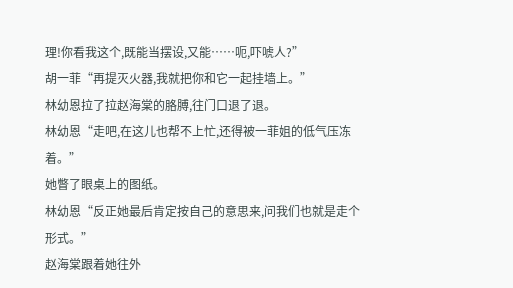理!你看我这个,既能当摆设,又能……呃,吓唬人?”
胡一菲“再提灭火器,我就把你和它一起挂墙上。”
林幼恩拉了拉赵海棠的胳膊,往门口退了退。
林幼恩“走吧,在这儿也帮不上忙,还得被一菲姐的低气压冻着。”
她瞥了眼桌上的图纸。
林幼恩“反正她最后肯定按自己的意思来,问我们也就是走个形式。”
赵海棠跟着她往外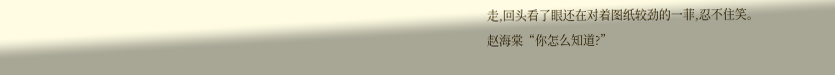走,回头看了眼还在对着图纸较劲的一菲,忍不住笑。
赵海棠“你怎么知道?”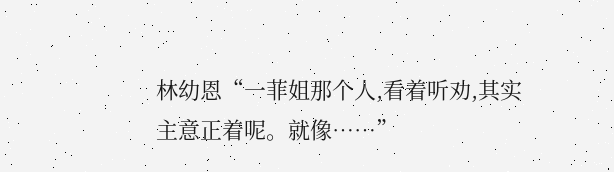林幼恩“一菲姐那个人,看着听劝,其实主意正着呢。就像……”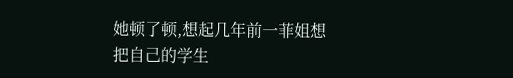她顿了顿,想起几年前一菲姐想把自己的学生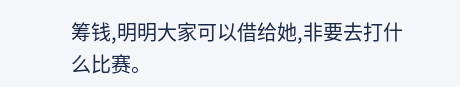筹钱,明明大家可以借给她,非要去打什么比赛。